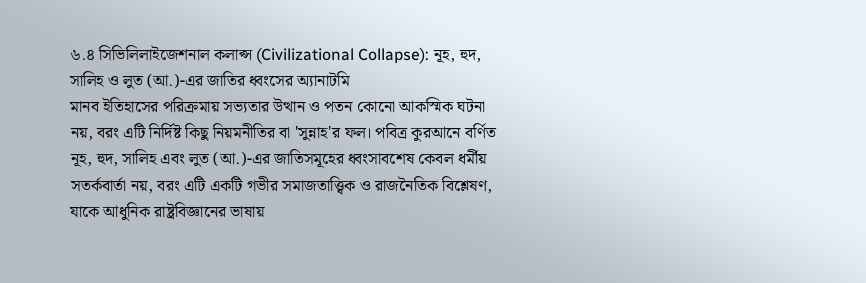৬.৪ সিভিলিলাইজেশনাল কলাপ্স (Civilizational Collapse): নূহ, হুদ, সালিহ ও লুত (আ.)-এর জাতির ধ্বংসের অ্যানাটমি
মানব ইতিহাসের পরিক্রমায় সভ্যতার উত্থান ও পতন কোনো আকস্মিক ঘটনা নয়, বরং এটি নির্দিষ্ট কিছু নিয়মনীতির বা 'সুন্নাহ'র ফল। পবিত্র কুরআনে বর্ণিত নূহ, হুদ, সালিহ এবং লুত (আ.)-এর জাতিসমূহের ধ্বংসাবশেষ কেবল ধর্মীয় সতর্কবার্তা নয়, বরং এটি একটি গভীর সমাজতাত্ত্বিক ও রাজনৈতিক বিশ্লেষণ, যাকে আধুনিক রাষ্ট্রবিজ্ঞানের ভাষায়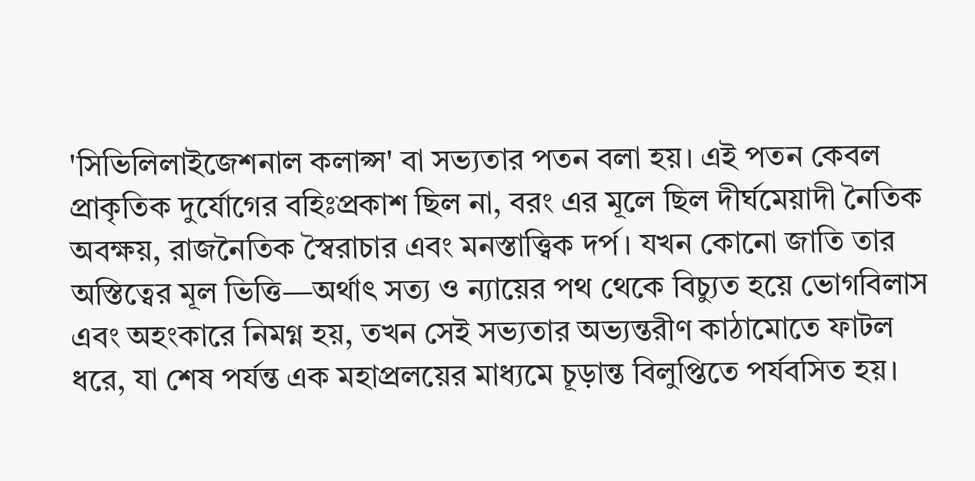'সিভিলিলাইজেশনাল কলাপ্স' বা সভ্যতার পতন বলা হয়। এই পতন কেবল প্রাকৃতিক দুর্যোগের বহিঃপ্রকাশ ছিল না, বরং এর মূলে ছিল দীর্ঘমেয়াদী নৈতিক অবক্ষয়, রাজনৈতিক স্বৈরাচার এবং মনস্তাত্ত্বিক দর্প। যখন কোনো জাতি তার অস্তিত্বের মূল ভিত্তি—অর্থাৎ সত্য ও ন্যায়ের পথ থেকে বিচ্যুত হয়ে ভোগবিলাস এবং অহংকারে নিমগ্ন হয়, তখন সেই সভ্যতার অভ্যন্তরীণ কাঠামোতে ফাটল ধরে, যা শেষ পর্যন্ত এক মহাপ্রলয়ের মাধ্যমে চূড়ান্ত বিলুপ্তিতে পর্যবসিত হয়।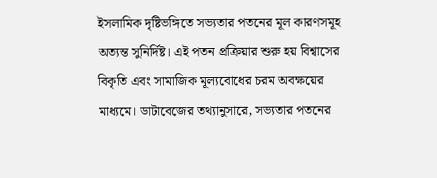ইসলামিক দৃষ্টিভঙ্গিতে সভ্যতার পতনের মূল কারণসমূহ অত্যন্ত সুনির্দিষ্ট। এই পতন প্রক্রিয়ার শুরু হয় বিশ্বাসের বিকৃতি এবং সামাজিক মূল্যবোধের চরম অবক্ষয়ের মাধ্যমে। ডাটাবেজের তথ্যানুসারে, সভ্যতার পতনের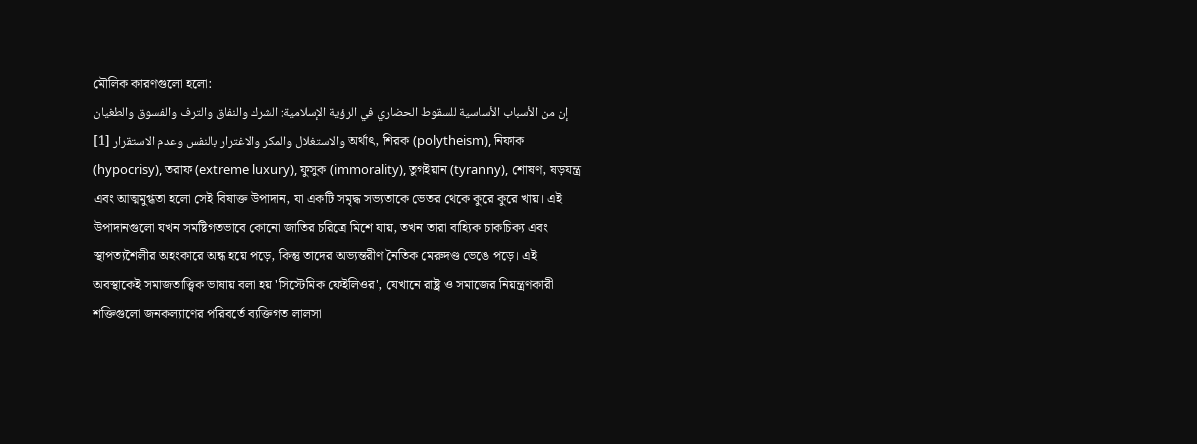মৌলিক কারণগুলো হলো:
إن من الأسباب الأساسية للسقوط الحضاري في الرؤية الإسلامية: الشرك والنفاق والترف والفسوق والطغيان والاستغلال والمكر والاغترار بالنفس وعدم الاستقرار [1] অর্থাৎ, শিরক (polytheism), নিফাক (hypocrisy), তরাফ (extreme luxury), ফুসুক (immorality), তুগইয়ান (tyranny), শোষণ, ষড়যন্ত্র এবং আত্মমুগ্ধতা হলো সেই বিষাক্ত উপাদান, যা একটি সমৃদ্ধ সভ্যতাকে ভেতর থেকে কুরে কুরে খায়। এই উপাদানগুলো যখন সমষ্টিগতভাবে কোনো জাতির চরিত্রে মিশে যায়, তখন তারা বাহ্যিক চাকচিক্য এবং স্থাপত্যশৈলীর অহংকারে অন্ধ হয়ে পড়ে, কিন্তু তাদের অভ্যন্তরীণ নৈতিক মেরুদণ্ড ভেঙে পড়ে। এই অবস্থাকেই সমাজতাত্ত্বিক ভাষায় বলা হয় 'সিস্টেমিক ফেইলিওর', যেখানে রাষ্ট্র ও সমাজের নিয়ন্ত্রণকারী শক্তিগুলো জনকল্যাণের পরিবর্তে ব্যক্তিগত লালসা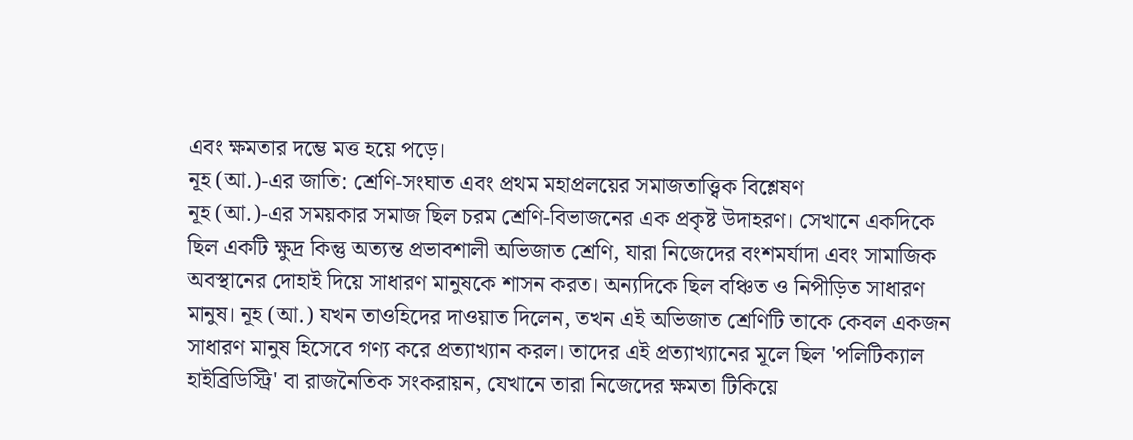এবং ক্ষমতার দম্ভে মত্ত হয়ে পড়ে।
নূহ (আ.)-এর জাতি: শ্রেণি-সংঘাত এবং প্রথম মহাপ্রলয়ের সমাজতাত্ত্বিক বিশ্লেষণ
নূহ (আ.)-এর সময়কার সমাজ ছিল চরম শ্রেণি-বিভাজনের এক প্রকৃষ্ট উদাহরণ। সেখানে একদিকে ছিল একটি ক্ষুদ্র কিন্তু অত্যন্ত প্রভাবশালী অভিজাত শ্রেণি, যারা নিজেদের বংশমর্যাদা এবং সামাজিক অবস্থানের দোহাই দিয়ে সাধারণ মানুষকে শাসন করত। অন্যদিকে ছিল বঞ্চিত ও নিপীড়িত সাধারণ মানুষ। নূহ (আ.) যখন তাওহিদের দাওয়াত দিলেন, তখন এই অভিজাত শ্রেণিটি তাকে কেবল একজন সাধারণ মানুষ হিসেবে গণ্য করে প্রত্যাখ্যান করল। তাদের এই প্রত্যাখ্যানের মূলে ছিল 'পলিটিক্যাল হাইব্রিডিস্ট্রি' বা রাজনৈতিক সংকরায়ন, যেখানে তারা নিজেদের ক্ষমতা টিকিয়ে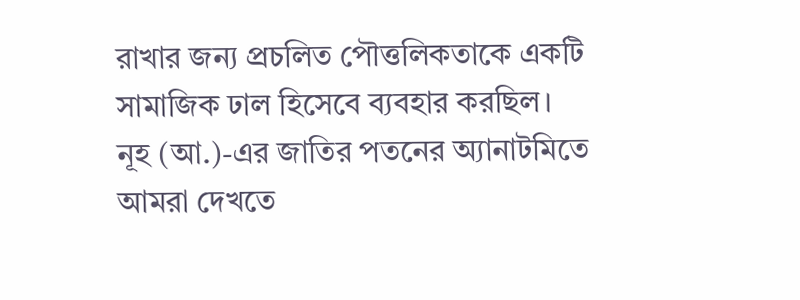রাখার জন্য প্রচলিত পৌত্তলিকতাকে একটি সামাজিক ঢাল হিসেবে ব্যবহার করছিল।
নূহ (আ.)-এর জাতির পতনের অ্যানাটমিতে আমরা দেখতে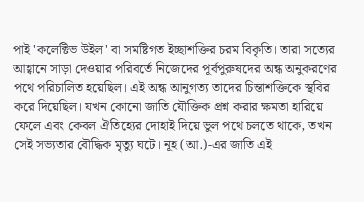পাই 'কলেক্টিভ উইল' বা সমষ্টিগত ইচ্ছাশক্তির চরম বিকৃতি। তারা সত্যের আহ্বানে সাড়া দেওয়ার পরিবর্তে নিজেদের পূর্বপুরুষদের অন্ধ অনুকরণের পথে পরিচালিত হয়েছিল। এই অন্ধ আনুগত্য তাদের চিন্তাশক্তিকে স্থবির করে দিয়েছিল। যখন কোনো জাতি যৌক্তিক প্রশ্ন করার ক্ষমতা হারিয়ে ফেলে এবং কেবল ঐতিহ্যের দোহাই দিয়ে ভুল পথে চলতে থাকে, তখন সেই সভ্যতার বৌদ্ধিক মৃত্যু ঘটে। নূহ (আ.)-এর জাতি এই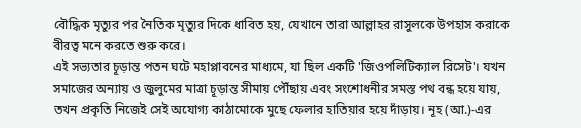বৌদ্ধিক মৃত্যুর পর নৈতিক মৃত্যুর দিকে ধাবিত হয়, যেখানে তারা আল্লাহর রাসুলকে উপহাস করাকে বীরত্ব মনে করতে শুরু করে।
এই সভ্যতার চূড়ান্ত পতন ঘটে মহাপ্লাবনের মাধ্যমে, যা ছিল একটি 'জিওপলিটিক্যাল রিসেট'। যখন সমাজের অন্যায় ও জুলুমের মাত্রা চূড়ান্ত সীমায় পৌঁছায় এবং সংশোধনীর সমস্ত পথ বন্ধ হয়ে যায়, তখন প্রকৃতি নিজেই সেই অযোগ্য কাঠামোকে মুছে ফেলার হাতিয়ার হয়ে দাঁড়ায়। নূহ (আ.)-এর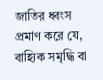জাতির ধ্বংস প্রমাণ করে যে, বাহ্যিক সমৃদ্ধি বা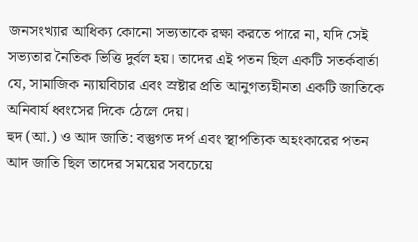জনসংখ্যার আধিক্য কোনো সভ্যতাকে রক্ষা করতে পারে না, যদি সেই সভ্যতার নৈতিক ভিত্তি দুর্বল হয়। তাদের এই পতন ছিল একটি সতর্কবার্তা যে, সামাজিক ন্যায়বিচার এবং স্রষ্টার প্রতি আনুগত্যহীনতা একটি জাতিকে অনিবার্য ধ্বংসের দিকে ঠেলে দেয়।
হুদ (আ.) ও আদ জাতি: বস্তুগত দর্প এবং স্থাপত্যিক অহংকারের পতন
আদ জাতি ছিল তাদের সময়ের সবচেয়ে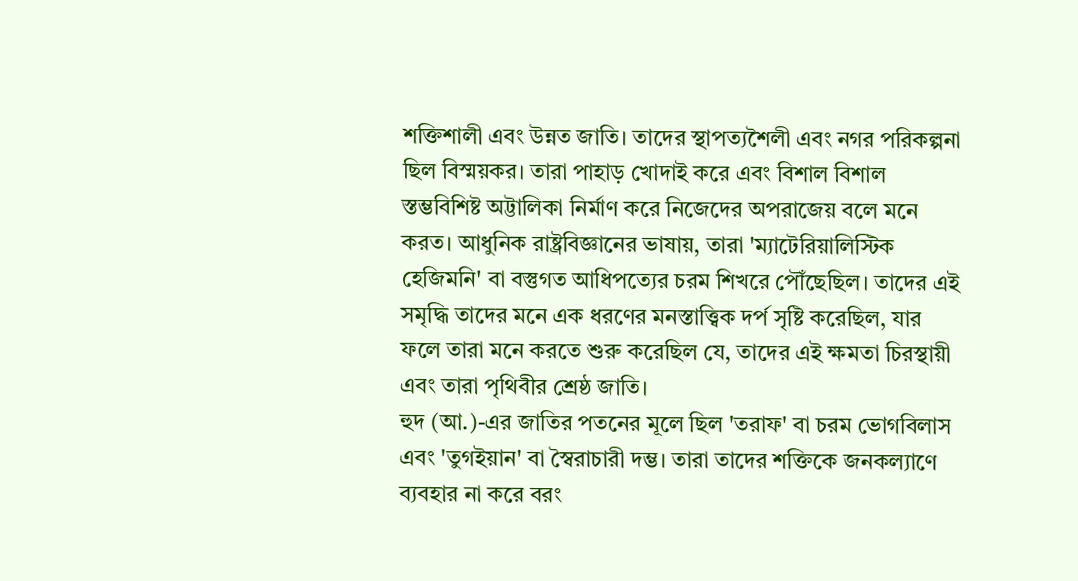শক্তিশালী এবং উন্নত জাতি। তাদের স্থাপত্যশৈলী এবং নগর পরিকল্পনা ছিল বিস্ময়কর। তারা পাহাড় খোদাই করে এবং বিশাল বিশাল স্তম্ভবিশিষ্ট অট্টালিকা নির্মাণ করে নিজেদের অপরাজেয় বলে মনে করত। আধুনিক রাষ্ট্রবিজ্ঞানের ভাষায়, তারা 'ম্যাটেরিয়ালিস্টিক হেজিমনি' বা বস্তুগত আধিপত্যের চরম শিখরে পৌঁছেছিল। তাদের এই সমৃদ্ধি তাদের মনে এক ধরণের মনস্তাত্ত্বিক দর্প সৃষ্টি করেছিল, যার ফলে তারা মনে করতে শুরু করেছিল যে, তাদের এই ক্ষমতা চিরস্থায়ী এবং তারা পৃথিবীর শ্রেষ্ঠ জাতি।
হুদ (আ.)-এর জাতির পতনের মূলে ছিল 'তরাফ' বা চরম ভোগবিলাস এবং 'তুগইয়ান' বা স্বৈরাচারী দম্ভ। তারা তাদের শক্তিকে জনকল্যাণে ব্যবহার না করে বরং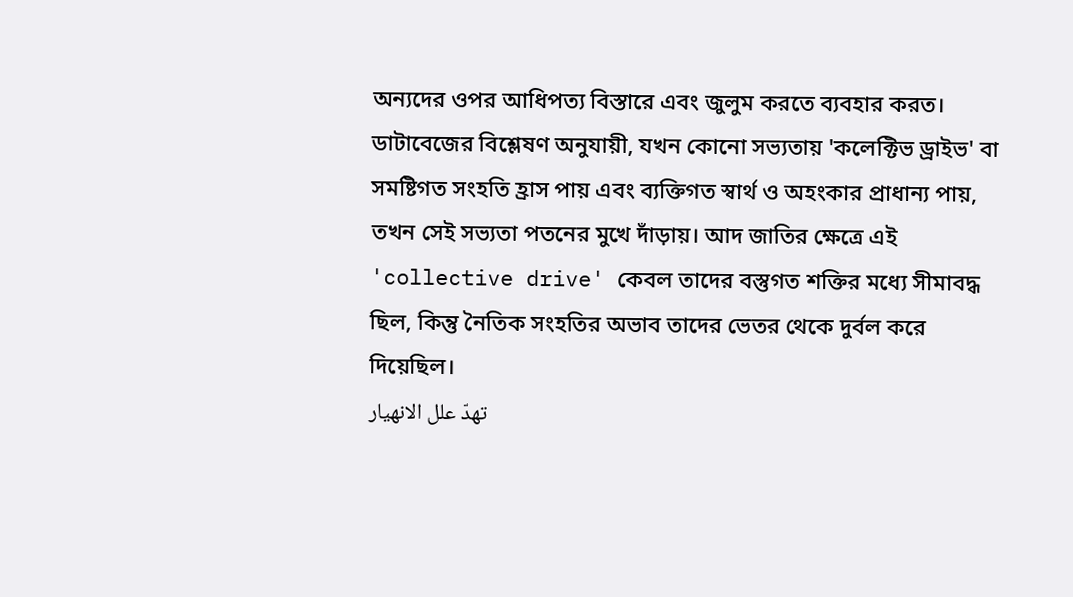অন্যদের ওপর আধিপত্য বিস্তারে এবং জুলুম করতে ব্যবহার করত। ডাটাবেজের বিশ্লেষণ অনুযায়ী, যখন কোনো সভ্যতায় 'কলেক্টিভ ড্রাইভ' বা সমষ্টিগত সংহতি হ্রাস পায় এবং ব্যক্তিগত স্বার্থ ও অহংকার প্রাধান্য পায়, তখন সেই সভ্যতা পতনের মুখে দাঁড়ায়। আদ জাতির ক্ষেত্রে এই 'collective drive' কেবল তাদের বস্তুগত শক্তির মধ্যে সীমাবদ্ধ ছিল, কিন্তু নৈতিক সংহতির অভাব তাদের ভেতর থেকে দুর্বল করে দিয়েছিল।
تهدّ علل الانهيار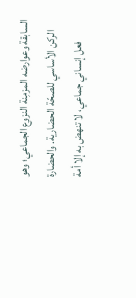السابقة وعوارضه المزمِنة النزوع الجماعي؛ وهو الركن الأساسي للصحّة الحضارية. والحضارة فعل إنساني جماعي، لا تنهض به إلا أمة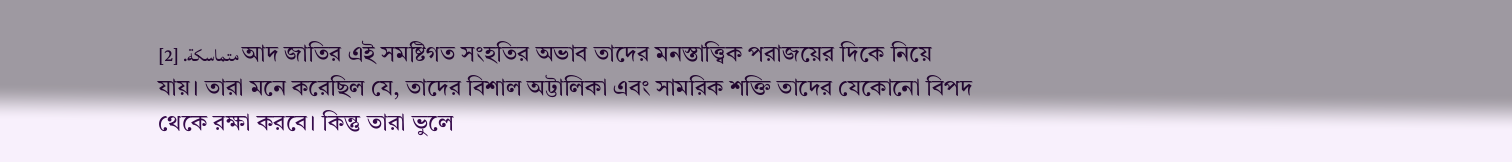متماسكة. [2] আদ জাতির এই সমষ্টিগত সংহতির অভাব তাদের মনস্তাত্ত্বিক পরাজয়ের দিকে নিয়ে যায়। তারা মনে করেছিল যে, তাদের বিশাল অট্টালিকা এবং সামরিক শক্তি তাদের যেকোনো বিপদ থেকে রক্ষা করবে। কিন্তু তারা ভুলে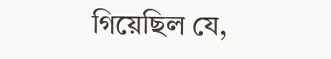গিয়েছিল যে,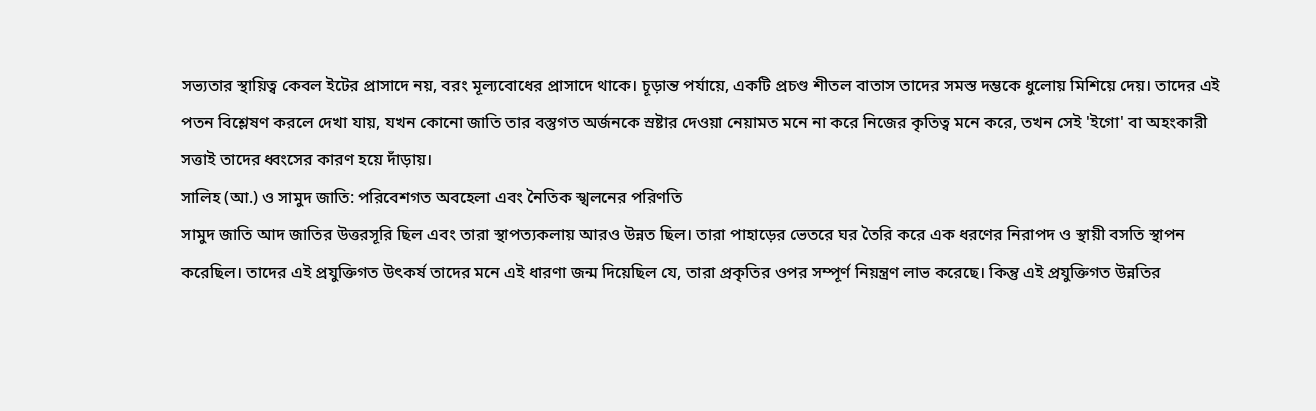সভ্যতার স্থায়িত্ব কেবল ইটের প্রাসাদে নয়, বরং মূল্যবোধের প্রাসাদে থাকে। চূড়ান্ত পর্যায়ে, একটি প্রচণ্ড শীতল বাতাস তাদের সমস্ত দম্ভকে ধুলোয় মিশিয়ে দেয়। তাদের এই পতন বিশ্লেষণ করলে দেখা যায়, যখন কোনো জাতি তার বস্তুগত অর্জনকে স্রষ্টার দেওয়া নেয়ামত মনে না করে নিজের কৃতিত্ব মনে করে, তখন সেই 'ইগো' বা অহংকারী সত্তাই তাদের ধ্বংসের কারণ হয়ে দাঁড়ায়।
সালিহ (আ.) ও সামুদ জাতি: পরিবেশগত অবহেলা এবং নৈতিক স্খলনের পরিণতি
সামুদ জাতি আদ জাতির উত্তরসূরি ছিল এবং তারা স্থাপত্যকলায় আরও উন্নত ছিল। তারা পাহাড়ের ভেতরে ঘর তৈরি করে এক ধরণের নিরাপদ ও স্থায়ী বসতি স্থাপন করেছিল। তাদের এই প্রযুক্তিগত উৎকর্ষ তাদের মনে এই ধারণা জন্ম দিয়েছিল যে, তারা প্রকৃতির ওপর সম্পূর্ণ নিয়ন্ত্রণ লাভ করেছে। কিন্তু এই প্রযুক্তিগত উন্নতির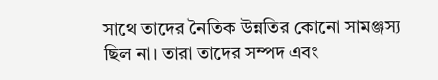সাথে তাদের নৈতিক উন্নতির কোনো সামঞ্জস্য ছিল না। তারা তাদের সম্পদ এবং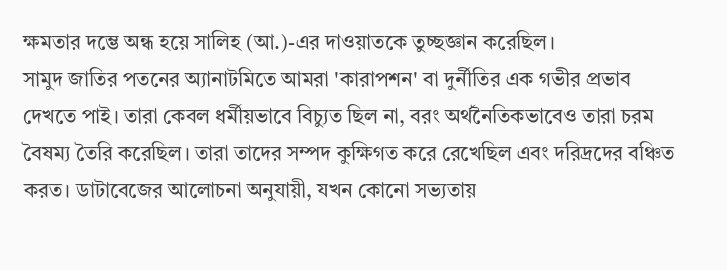ক্ষমতার দম্ভে অন্ধ হয়ে সালিহ (আ.)-এর দাওয়াতকে তুচ্ছজ্ঞান করেছিল।
সামুদ জাতির পতনের অ্যানাটমিতে আমরা 'কারাপশন' বা দুর্নীতির এক গভীর প্রভাব দেখতে পাই। তারা কেবল ধর্মীয়ভাবে বিচ্যুত ছিল না, বরং অর্থনৈতিকভাবেও তারা চরম বৈষম্য তৈরি করেছিল। তারা তাদের সম্পদ কুক্ষিগত করে রেখেছিল এবং দরিদ্রদের বঞ্চিত করত। ডাটাবেজের আলোচনা অনুযায়ী, যখন কোনো সভ্যতায়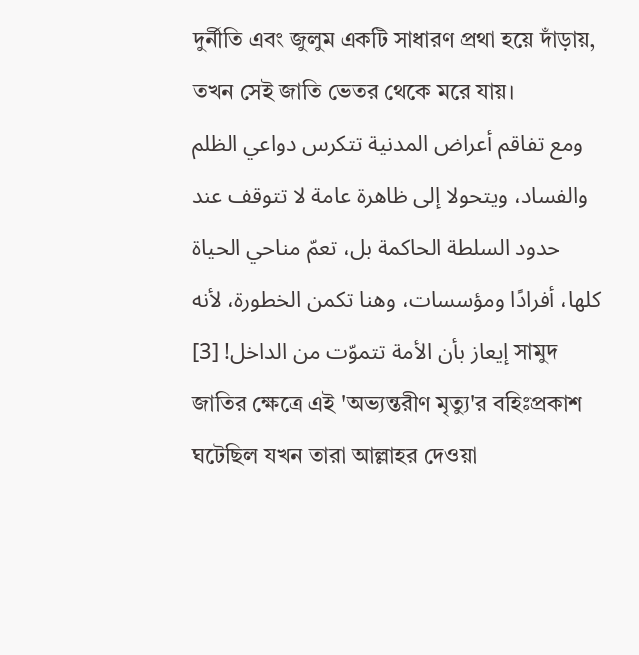দুর্নীতি এবং জুলুম একটি সাধারণ প্রথা হয়ে দাঁড়ায়, তখন সেই জাতি ভেতর থেকে মরে যায়।
ومع تفاقم أعراض المدنية تتكرس دواعي الظلم والفساد، ويتحولا إلى ظاهرة عامة لا تتوقف عند حدود السلطة الحاكمة بل، تعمّ مناحي الحياة كلها، أفرادًا ومؤسسات، وهنا تكمن الخطورة، لأنه إيعاز بأن الأمة تتموّت من الداخل! [3] সামুদ জাতির ক্ষেত্রে এই 'অভ্যন্তরীণ মৃত্যু'র বহিঃপ্রকাশ ঘটেছিল যখন তারা আল্লাহর দেওয়া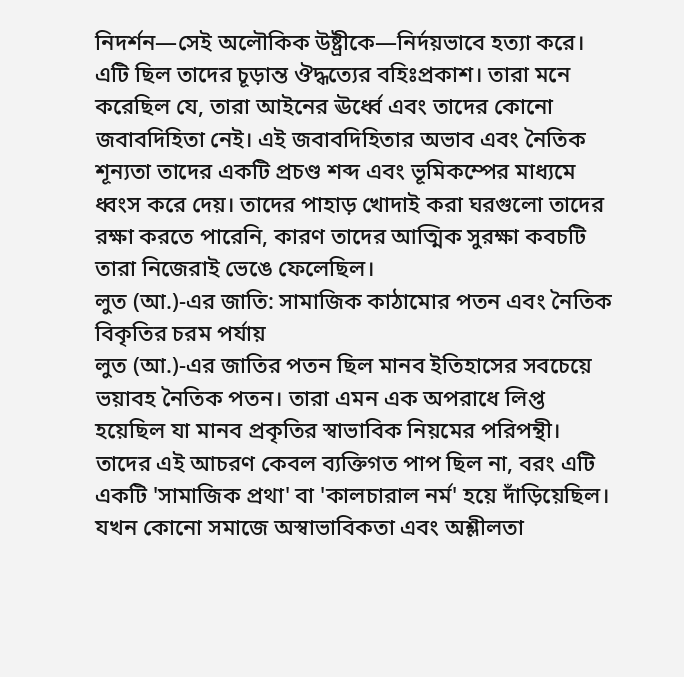নিদর্শন—সেই অলৌকিক উষ্ট্রীকে—নির্দয়ভাবে হত্যা করে। এটি ছিল তাদের চূড়ান্ত ঔদ্ধত্যের বহিঃপ্রকাশ। তারা মনে করেছিল যে, তারা আইনের ঊর্ধ্বে এবং তাদের কোনো জবাবদিহিতা নেই। এই জবাবদিহিতার অভাব এবং নৈতিক শূন্যতা তাদের একটি প্রচণ্ড শব্দ এবং ভূমিকম্পের মাধ্যমে ধ্বংস করে দেয়। তাদের পাহাড় খোদাই করা ঘরগুলো তাদের রক্ষা করতে পারেনি, কারণ তাদের আত্মিক সুরক্ষা কবচটি তারা নিজেরাই ভেঙে ফেলেছিল।
লুত (আ.)-এর জাতি: সামাজিক কাঠামোর পতন এবং নৈতিক বিকৃতির চরম পর্যায়
লুত (আ.)-এর জাতির পতন ছিল মানব ইতিহাসের সবচেয়ে ভয়াবহ নৈতিক পতন। তারা এমন এক অপরাধে লিপ্ত হয়েছিল যা মানব প্রকৃতির স্বাভাবিক নিয়মের পরিপন্থী। তাদের এই আচরণ কেবল ব্যক্তিগত পাপ ছিল না, বরং এটি একটি 'সামাজিক প্রথা' বা 'কালচারাল নর্ম' হয়ে দাঁড়িয়েছিল। যখন কোনো সমাজে অস্বাভাবিকতা এবং অশ্লীলতা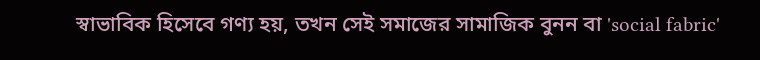স্বাভাবিক হিসেবে গণ্য হয়, তখন সেই সমাজের সামাজিক বুনন বা 'social fabric'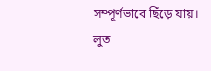সম্পূর্ণভাবে ছিঁড়ে যায়।
লুত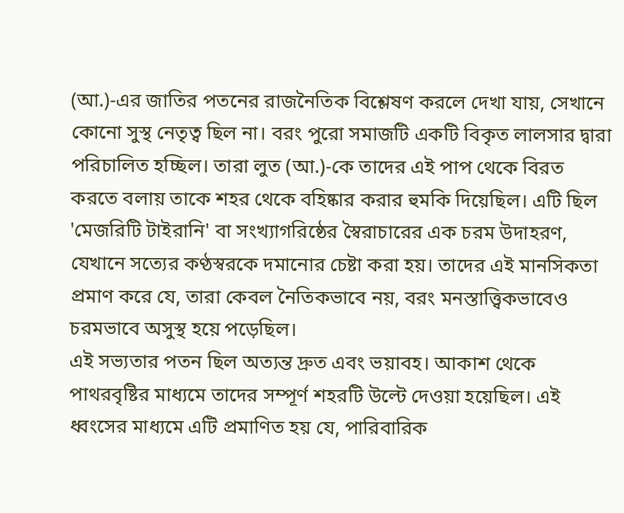(আ.)-এর জাতির পতনের রাজনৈতিক বিশ্লেষণ করলে দেখা যায়, সেখানে কোনো সুস্থ নেতৃত্ব ছিল না। বরং পুরো সমাজটি একটি বিকৃত লালসার দ্বারা পরিচালিত হচ্ছিল। তারা লুত (আ.)-কে তাদের এই পাপ থেকে বিরত করতে বলায় তাকে শহর থেকে বহিষ্কার করার হুমকি দিয়েছিল। এটি ছিল 'মেজরিটি টাইরানি' বা সংখ্যাগরিষ্ঠের স্বৈরাচারের এক চরম উদাহরণ, যেখানে সত্যের কণ্ঠস্বরকে দমানোর চেষ্টা করা হয়। তাদের এই মানসিকতা প্রমাণ করে যে, তারা কেবল নৈতিকভাবে নয়, বরং মনস্তাত্ত্বিকভাবেও চরমভাবে অসুস্থ হয়ে পড়েছিল।
এই সভ্যতার পতন ছিল অত্যন্ত দ্রুত এবং ভয়াবহ। আকাশ থেকে পাথরবৃষ্টির মাধ্যমে তাদের সম্পূর্ণ শহরটি উল্টে দেওয়া হয়েছিল। এই ধ্বংসের মাধ্যমে এটি প্রমাণিত হয় যে, পারিবারিক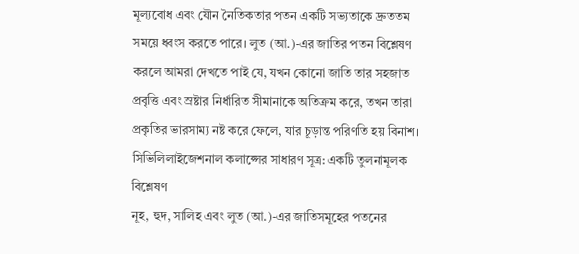মূল্যবোধ এবং যৌন নৈতিকতার পতন একটি সভ্যতাকে দ্রুততম সময়ে ধ্বংস করতে পারে। লুত (আ.)-এর জাতির পতন বিশ্লেষণ করলে আমরা দেখতে পাই যে, যখন কোনো জাতি তার সহজাত প্রবৃত্তি এবং স্রষ্টার নির্ধারিত সীমানাকে অতিক্রম করে, তখন তারা প্রকৃতির ভারসাম্য নষ্ট করে ফেলে, যার চূড়ান্ত পরিণতি হয় বিনাশ।
সিভিলিলাইজেশনাল কলাপ্সের সাধারণ সূত্র: একটি তুলনামূলক বিশ্লেষণ
নূহ, হুদ, সালিহ এবং লুত (আ.)-এর জাতিসমূহের পতনের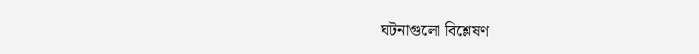ঘটনাগুলো বিশ্লেষণ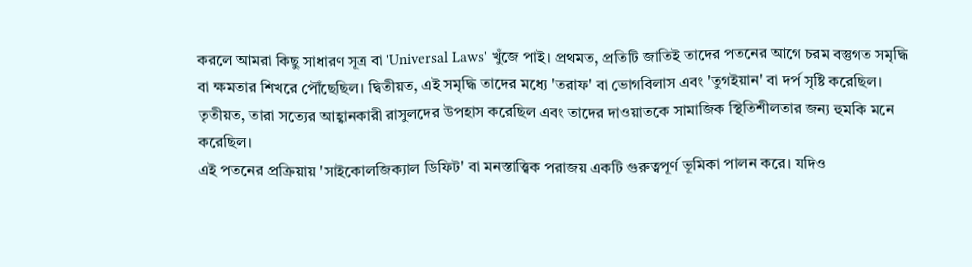করলে আমরা কিছু সাধারণ সূত্র বা 'Universal Laws' খুঁজে পাই। প্রথমত, প্রতিটি জাতিই তাদের পতনের আগে চরম বস্তুগত সমৃদ্ধি বা ক্ষমতার শিখরে পৌঁছেছিল। দ্বিতীয়ত, এই সমৃদ্ধি তাদের মধ্যে 'তরাফ' বা ভোগবিলাস এবং 'তুগইয়ান' বা দর্প সৃষ্টি করেছিল। তৃতীয়ত, তারা সত্যের আহ্বানকারী রাসুলদের উপহাস করেছিল এবং তাদের দাওয়াতকে সামাজিক স্থিতিশীলতার জন্য হুমকি মনে করেছিল।
এই পতনের প্রক্রিয়ায় 'সাইকোলজিক্যাল ডিফিট' বা মনস্তাত্ত্বিক পরাজয় একটি গুরুত্বপূর্ণ ভূমিকা পালন করে। যদিও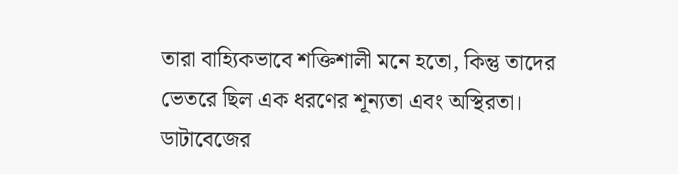তারা বাহ্যিকভাবে শক্তিশালী মনে হতো, কিন্তু তাদের ভেতরে ছিল এক ধরণের শূন্যতা এবং অস্থিরতা। ডাটাবেজের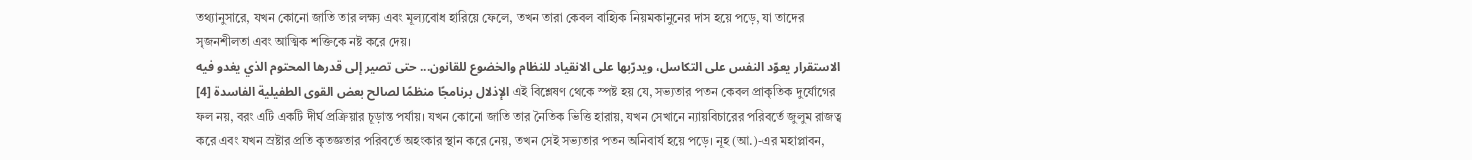তথ্যানুসারে, যখন কোনো জাতি তার লক্ষ্য এবং মূল্যবোধ হারিয়ে ফেলে, তখন তারা কেবল বাহ্যিক নিয়মকানুনের দাস হয়ে পড়ে, যা তাদের সৃজনশীলতা এবং আত্মিক শক্তিকে নষ্ট করে দেয়।
الاستقرار يعوّد النفس على التكاسل، ويدرّبها على الانقياد للنظام والخضوع للقانون... حتى تصير إلى قدرها المحتوم الذي يغدو فيه الإذلال برنامجًا منظمًا لصالح بعض القوى الطفيلية الفاسدة [4] এই বিশ্লেষণ থেকে স্পষ্ট হয় যে, সভ্যতার পতন কেবল প্রাকৃতিক দুর্যোগের ফল নয়, বরং এটি একটি দীর্ঘ প্রক্রিয়ার চূড়ান্ত পর্যায়। যখন কোনো জাতি তার নৈতিক ভিত্তি হারায়, যখন সেখানে ন্যায়বিচারের পরিবর্তে জুলুম রাজত্ব করে এবং যখন স্রষ্টার প্রতি কৃতজ্ঞতার পরিবর্তে অহংকার স্থান করে নেয়, তখন সেই সভ্যতার পতন অনিবার্য হয়ে পড়ে। নূহ (আ.)-এর মহাপ্লাবন,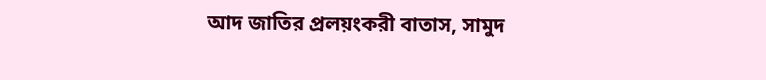আদ জাতির প্রলয়ংকরী বাতাস, সামুদ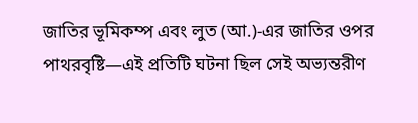জাতির ভূমিকম্প এবং লুত (আ.)-এর জাতির ওপর পাথরবৃষ্টি—এই প্রতিটি ঘটনা ছিল সেই অভ্যন্তরীণ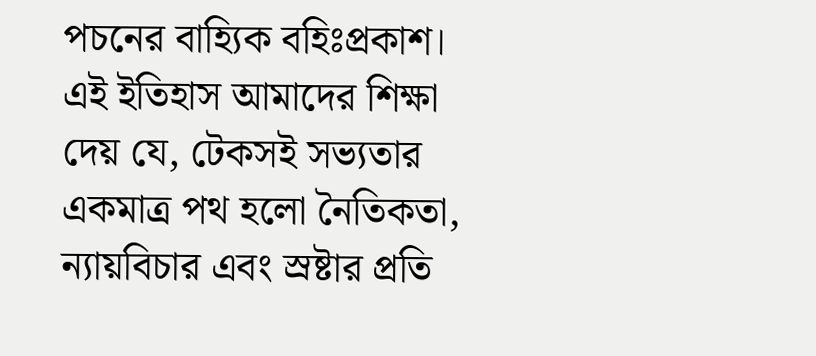পচনের বাহ্যিক বহিঃপ্রকাশ। এই ইতিহাস আমাদের শিক্ষা দেয় যে, টেকসই সভ্যতার একমাত্র পথ হলো নৈতিকতা, ন্যায়বিচার এবং স্রষ্টার প্রতি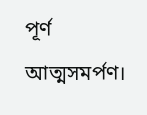পূর্ণ আত্মসমর্পণ।